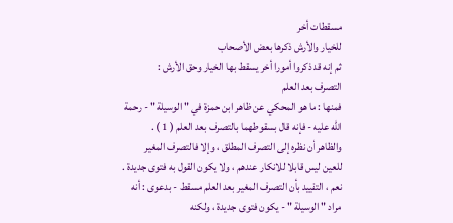مسقطات أخر
للخيار والأرش ذكرها بعض الأصحاب
ثم إنه قد ذكروا أمورا أخر يسقط بها الخيار وحق الأرش :
التصرف بعد العلم
فمنها : ما هو المحكي عن ظاهر ابن حمزة في " الوسيلة " - رحمة
الله عليه - فإنه قال بسقوطهما بالتصرف بعد العلم ( 1 ) .
والظاهر أن نظره إلى التصرف المطلق ، وإلا فالتصرف المغير
للعين ليس قابلا للانكار عندهم ، ولا يكون القول به فتوى جديدة .
نعم ، التقييد بأن التصرف المغير بعد العلم مسقط - بدعوى : أنه
مراد " الوسيلة " - يكون فتوى جديدة ، ولكنه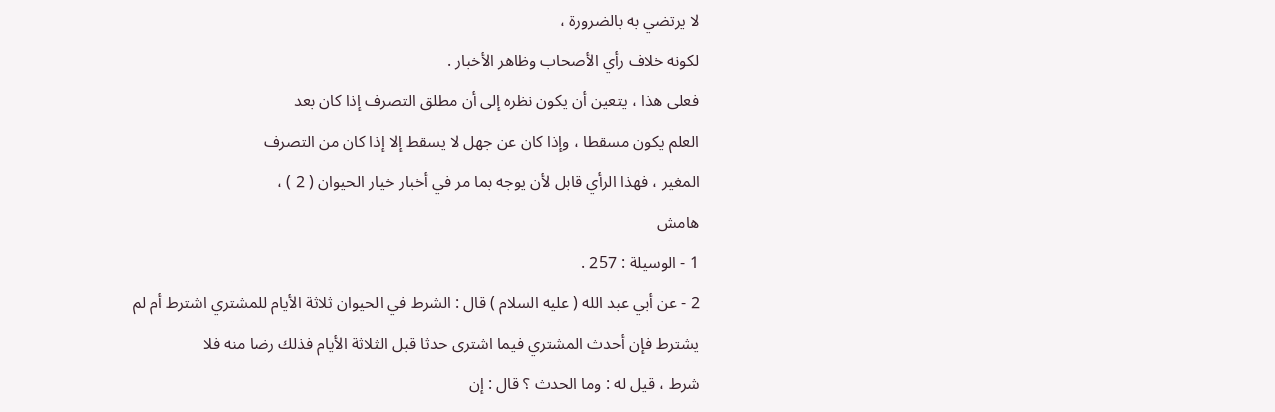لا يرتضي به بالضرورة ،
لكونه خلاف رأي الأصحاب وظاهر الأخبار .
فعلى هذا ، يتعين أن يكون نظره إلى أن مطلق التصرف إذا كان بعد
العلم يكون مسقطا ، وإذا كان عن جهل لا يسقط إلا إذا كان من التصرف
المغير ، فهذا الرأي قابل لأن يوجه بما مر في أخبار خيار الحيوان ( 2 ) ،
هامش
1 - الوسيلة : 257 .
2 - عن أبي عبد الله ( عليه السلام ) قال : الشرط في الحيوان ثلاثة الأيام للمشتري اشترط أم لم
يشترط فإن أحدث المشتري فيما اشترى حدثا قبل الثلاثة الأيام فذلك رضا منه فلا
شرط ، قيل له : وما الحدث ؟ قال : إن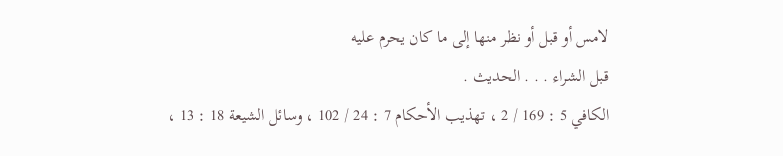لامس أو قبل أو نظر منها إلى ما كان يحرم عليه
قبل الشراء . . . الحديث .
الكافي 5 : 169 / 2 ، تهذيب الأحكام 7 : 24 / 102 ، وسائل الشيعة 18 : 13 ،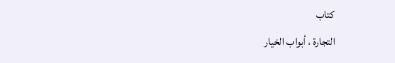كتاب
التجارة ، أبواب الخيار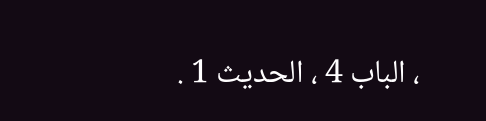، الباب 4 ، الحديث 1 .